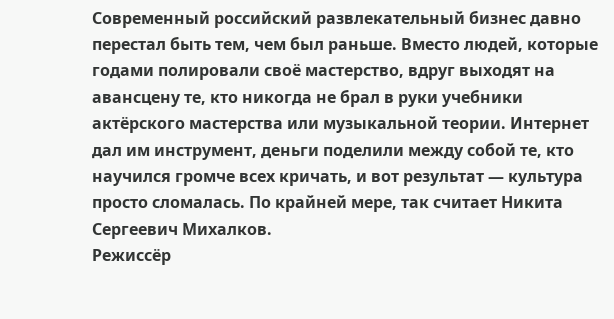Современный российский развлекательный бизнес давно перестал быть тем, чем был раньше. Вместо людей, которые годами полировали своё мастерство, вдруг выходят на авансцену те, кто никогда не брал в руки учебники актёрского мастерства или музыкальной теории. Интернет дал им инструмент, деньги поделили между собой те, кто научился громче всех кричать, и вот результат — культура просто сломалась. По крайней мере, так считает Никита Сергеевич Михалков.
Режиссёр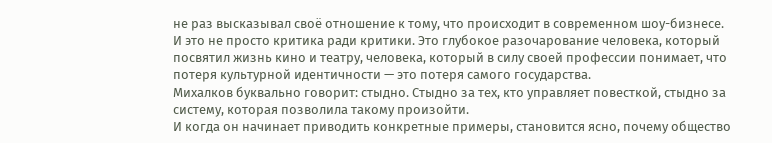не раз высказывал своё отношение к тому, что происходит в современном шоу-бизнесе. И это не просто критика ради критики. Это глубокое разочарование человека, который посвятил жизнь кино и театру, человека, который в силу своей профессии понимает, что потеря культурной идентичности — это потеря самого государства.
Михалков буквально говорит: стыдно. Стыдно за тех, кто управляет повесткой, стыдно за систему, которая позволила такому произойти.
И когда он начинает приводить конкретные примеры, становится ясно, почему общество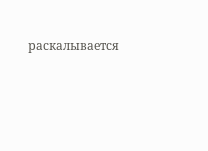раскалывается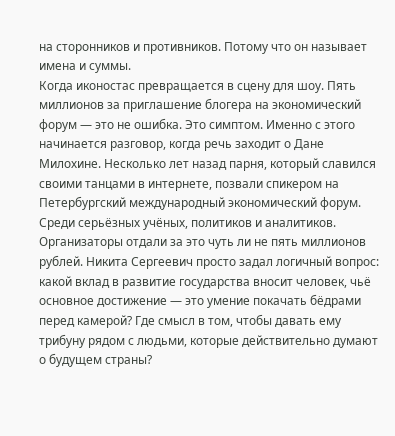на сторонников и противников. Потому что он называет имена и суммы.
Когда иконостас превращается в сцену для шоу. Пять миллионов за приглашение блогера на экономический форум — это не ошибка. Это симптом. Именно с этого начинается разговор, когда речь заходит о Дане Милохине. Несколько лет назад парня, который славился своими танцами в интернете, позвали спикером на Петербургский международный экономический форум. Среди серьёзных учёных, политиков и аналитиков.
Организаторы отдали за это чуть ли не пять миллионов рублей. Никита Сергеевич просто задал логичный вопрос: какой вклад в развитие государства вносит человек, чьё основное достижение — это умение покачать бёдрами перед камерой? Где смысл в том, чтобы давать ему трибуну рядом с людьми, которые действительно думают о будущем страны?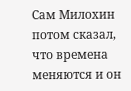Сам Милохин потом сказал, что времена меняются и он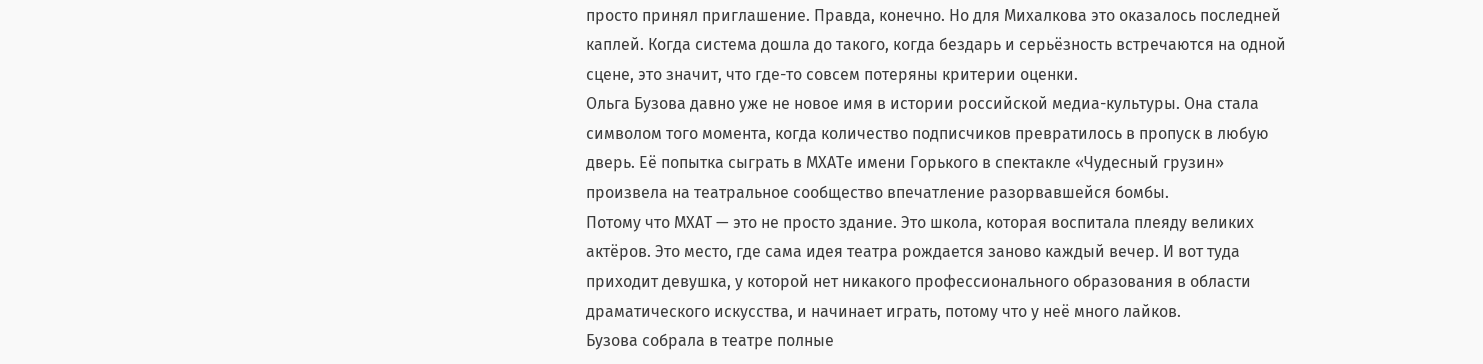просто принял приглашение. Правда, конечно. Но для Михалкова это оказалось последней каплей. Когда система дошла до такого, когда бездарь и серьёзность встречаются на одной сцене, это значит, что где-то совсем потеряны критерии оценки.
Ольга Бузова давно уже не новое имя в истории российской медиа-культуры. Она стала символом того момента, когда количество подписчиков превратилось в пропуск в любую дверь. Её попытка сыграть в МХАТе имени Горького в спектакле «Чудесный грузин» произвела на театральное сообщество впечатление разорвавшейся бомбы.
Потому что МХАТ — это не просто здание. Это школа, которая воспитала плеяду великих актёров. Это место, где сама идея театра рождается заново каждый вечер. И вот туда приходит девушка, у которой нет никакого профессионального образования в области драматического искусства, и начинает играть, потому что у неё много лайков.
Бузова собрала в театре полные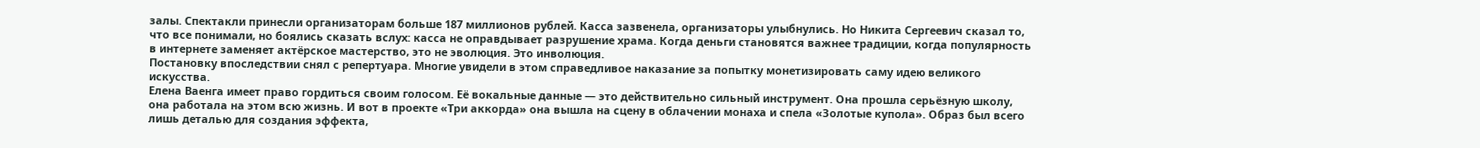залы. Спектакли принесли организаторам больше 187 миллионов рублей. Касса зазвенела, организаторы улыбнулись. Но Никита Сергеевич сказал то, что все понимали, но боялись сказать вслух: касса не оправдывает разрушение храма. Когда деньги становятся важнее традиции, когда популярность в интернете заменяет актёрское мастерство, это не эволюция. Это инволюция.
Постановку впоследствии снял с репертуара. Многие увидели в этом справедливое наказание за попытку монетизировать саму идею великого искусства.
Елена Ваенга имеет право гордиться своим голосом. Её вокальные данные — это действительно сильный инструмент. Она прошла серьёзную школу, она работала на этом всю жизнь. И вот в проекте «Три аккорда» она вышла на сцену в облачении монаха и спела «Золотые купола». Образ был всего лишь деталью для создания эффекта,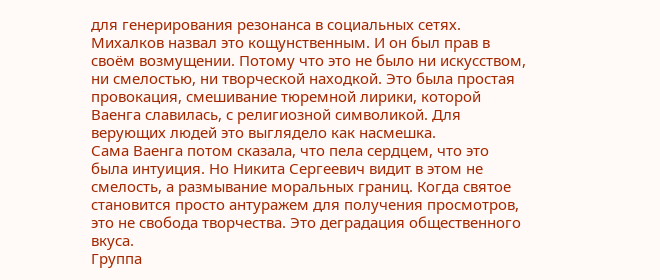для генерирования резонанса в социальных сетях.
Михалков назвал это кощунственным. И он был прав в своём возмущении. Потому что это не было ни искусством, ни смелостью, ни творческой находкой. Это была простая провокация, смешивание тюремной лирики, которой Ваенга славилась, с религиозной символикой. Для верующих людей это выглядело как насмешка.
Сама Ваенга потом сказала, что пела сердцем, что это была интуиция. Но Никита Сергеевич видит в этом не смелость, а размывание моральных границ. Когда святое становится просто антуражем для получения просмотров, это не свобода творчества. Это деградация общественного вкуса.
Группа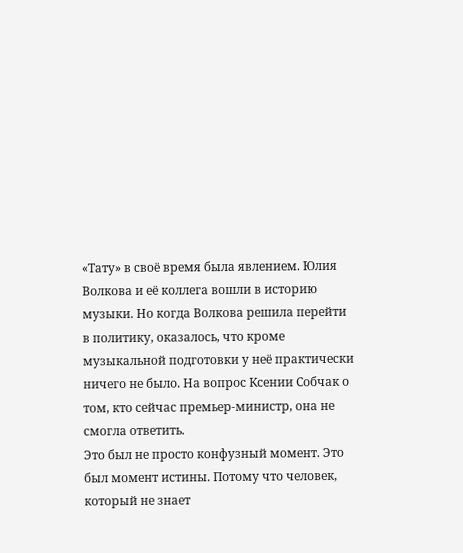«Тату» в своё время была явлением. Юлия Волкова и её коллега вошли в историю музыки. Но когда Волкова решила перейти в политику, оказалось, что кроме музыкальной подготовки у неё практически ничего не было. На вопрос Ксении Собчак о том, кто сейчас премьер-министр, она не смогла ответить.
Это был не просто конфузный момент. Это был момент истины. Потому что человек, который не знает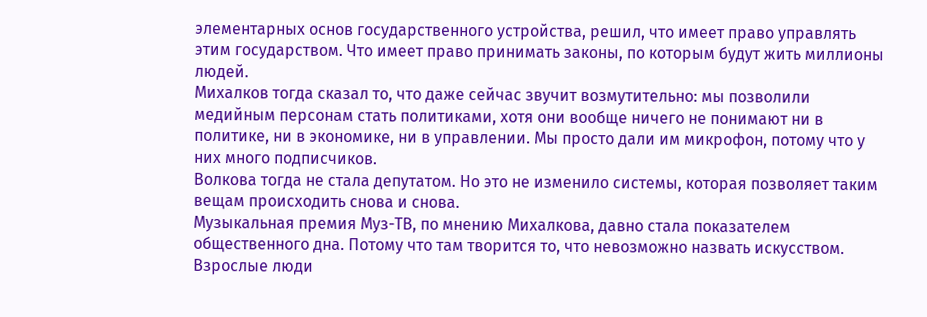элементарных основ государственного устройства, решил, что имеет право управлять этим государством. Что имеет право принимать законы, по которым будут жить миллионы людей.
Михалков тогда сказал то, что даже сейчас звучит возмутительно: мы позволили медийным персонам стать политиками, хотя они вообще ничего не понимают ни в политике, ни в экономике, ни в управлении. Мы просто дали им микрофон, потому что у них много подписчиков.
Волкова тогда не стала депутатом. Но это не изменило системы, которая позволяет таким вещам происходить снова и снова.
Музыкальная премия Муз-ТВ, по мнению Михалкова, давно стала показателем общественного дна. Потому что там творится то, что невозможно назвать искусством. Взрослые люди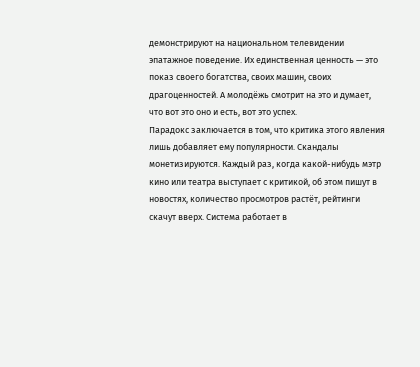демонстрируют на национальном телевидении эпатажное поведение. Их единственная ценность — это показ своего богатства, своих машин, своих драгоценностей. А молодёжь смотрит на это и думает, что вот это оно и есть, вот это успех.
Парадокс заключается в том, что критика этого явления лишь добавляет ему популярности. Скандалы монетизируются. Каждый раз, когда какой-нибудь мэтр кино или театра выступает с критикой, об этом пишут в новостях, количество просмотров растёт, рейтинги скачут вверх. Система работает в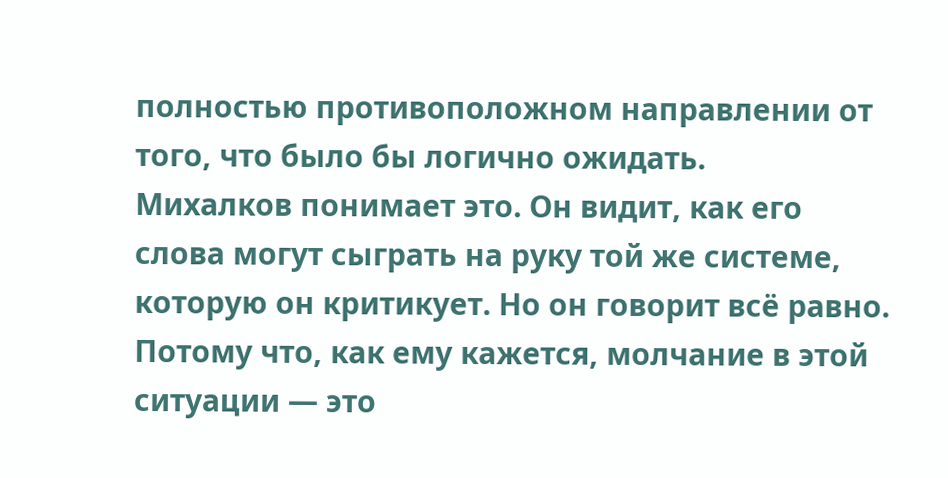полностью противоположном направлении от того, что было бы логично ожидать.
Михалков понимает это. Он видит, как его слова могут сыграть на руку той же системе, которую он критикует. Но он говорит всё равно. Потому что, как ему кажется, молчание в этой ситуации — это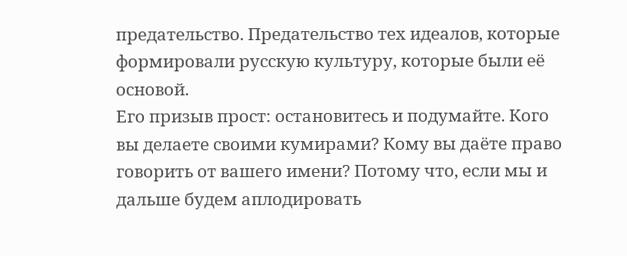предательство. Предательство тех идеалов, которые формировали русскую культуру, которые были её основой.
Его призыв прост: остановитесь и подумайте. Кого вы делаете своими кумирами? Кому вы даёте право говорить от вашего имени? Потому что, если мы и дальше будем аплодировать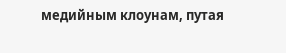медийным клоунам, путая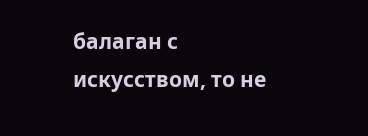балаган с искусством, то не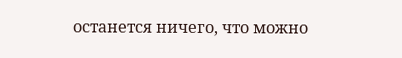останется ничего, что можно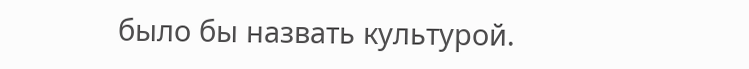было бы назвать культурой.